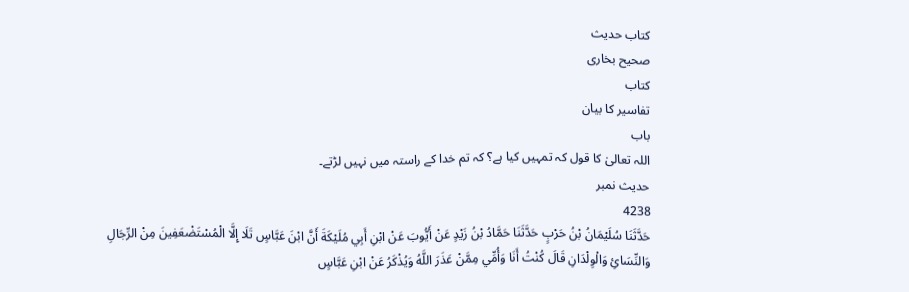کتاب حدیث
صحیح بخاری
کتاب
تفاسیر کا بیان
باب
اللہ تعالیٰ کا قول کہ تمہیں کیا ہے؟ کہ تم خدا کے راستہ میں نہیں لڑتے۔
حدیث نمبر
4238
حَدَّثَنَا سُلَيْمَانُ بْنُ حَرْبٍ حَدَّثَنَا حَمَّادُ بْنُ زَيْدٍ عَنْ أَيُّوبَ عَنْ ابْنِ أَبِي مُلَيْکَةَ أَنَّ ابْنَ عَبَّاسٍ تَلَا إِلَّا الْمُسْتَضْعَفِينَ مِنْ الرِّجَالِ وَالنِّسَائِ وَالْوِلْدَانِ قَالَ کُنْتُ أَنَا وَأُمِّي مِمَّنْ عَذَرَ اللَّهُ وَيُذْکَرُ عَنْ ابْنِ عَبَّاسٍ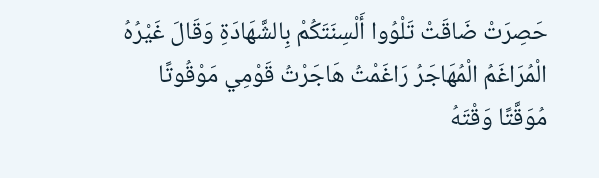حَصِرَتْ ضَاقَتْ تَلْوُوا أَلْسِنَتَکُمْ بِالشَّهَادَةِ وَقَالَ غَيْرُهُ الْمُرَاغَمُ الْمُهَاجَرُ رَاغَمْتُ هَاجَرْتُ قَوْمِي مَوْقُوتًا مُوَقَّتًا وَقْتَهُ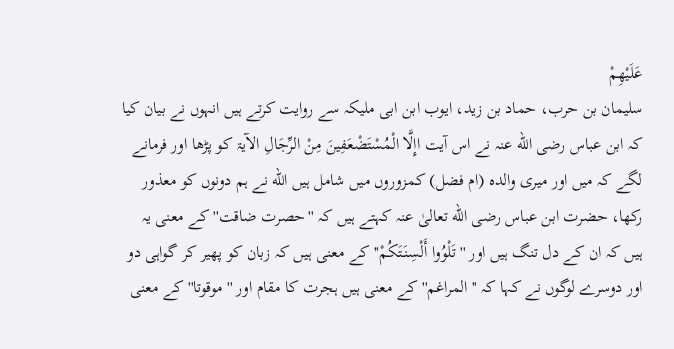عَلَيْهِمْ
سلیمان بن حرب، حماد بن زید، ایوب ابن ابی ملیکہ سے روایت کرتے ہیں انہوں نے بیان کیا کہ ابن عباس رضی الله عنہ نے اس آیت اإِلَّا الْمُسْتَضْعَفِينَ مِنْ الرِّجَالِ الآیۃ کو پڑھا اور فرمانے لگے کہ میں اور میری والدہ (ام فضل) کمزوروں میں شامل ہیں الله نے ہم دونوں کو معذور رکھا، حضرت ابن عباس رضی الله تعالیٰ عنہ کہتے ہیں کہ ''حصرت ضاقت'' کے معنی یہ ہیں کہ ان کے دل تنگ ہیں اور '' تَلْوُوا أَلْسِنَتَکُمْ'' کے معنی ہیں کہ زبان کو پھیر کر گواہی دو اور دوسرے لوگوں نے کہا کہ ''المراغم'' کے معنی ہیں ہجرت کا مقام اور ''موقوتا'' کے معنی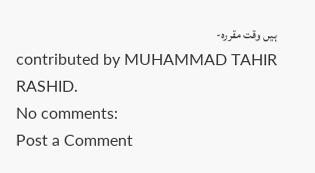ہیں وقت مقررہ-
contributed by MUHAMMAD TAHIR RASHID.
No comments:
Post a Comment